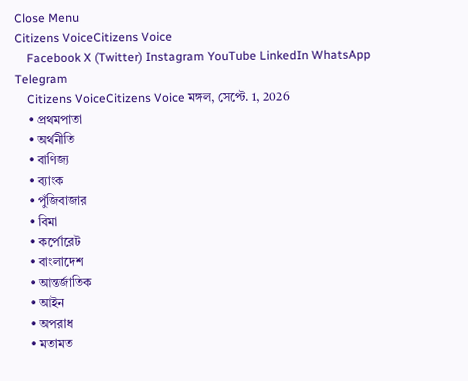Close Menu
Citizens VoiceCitizens Voice
    Facebook X (Twitter) Instagram YouTube LinkedIn WhatsApp Telegram
    Citizens VoiceCitizens Voice মঙ্গল, সেপ্টে. 1, 2026
    • প্রথমপাতা
    • অর্থনীতি
    • বাণিজ্য
    • ব্যাংক
    • পুঁজিবাজার
    • বিমা
    • কর্পোরেট
    • বাংলাদেশ
    • আন্তর্জাতিক
    • আইন
    • অপরাধ
    • মতামত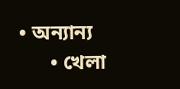• অন্যান্য
      • খেলা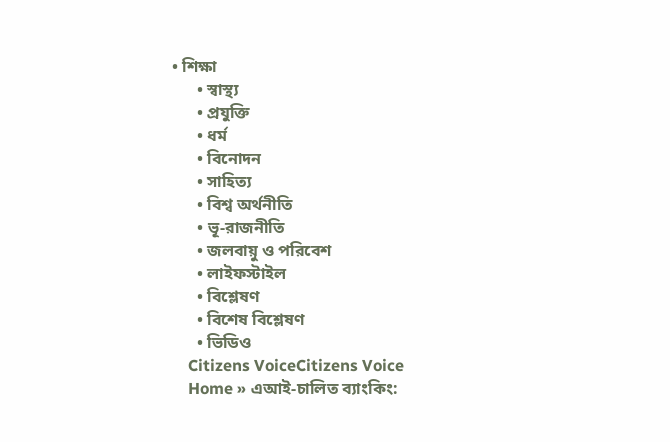• শিক্ষা
      • স্বাস্থ্য
      • প্রযুক্তি
      • ধর্ম
      • বিনোদন
      • সাহিত্য
      • বিশ্ব অর্থনীতি
      • ভূ-রাজনীতি
      • জলবায়ু ও পরিবেশ
      • লাইফস্টাইল
      • বিশ্লেষণ
      • বিশেষ বিশ্লেষণ
      • ভিডিও
    Citizens VoiceCitizens Voice
    Home » এআই-চালিত ব্যাংকিং: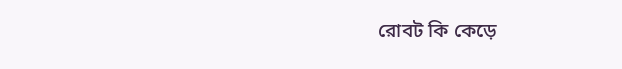রোবট কি কেড়ে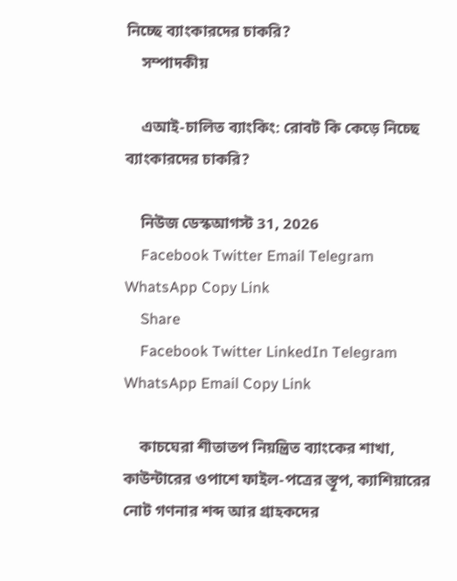নিচ্ছে ব্যাংকারদের চাকরি?
    সম্পাদকীয়

    এআই-চালিত ব্যাংকিং: রোবট কি কেড়ে নিচ্ছে ব্যাংকারদের চাকরি?

    নিউজ ডেস্কআগস্ট 31, 2026
    Facebook Twitter Email Telegram WhatsApp Copy Link
    Share
    Facebook Twitter LinkedIn Telegram WhatsApp Email Copy Link

    কাচঘেরা শীতাতপ নিয়ন্ত্রিত ব্যাংকের শাখা, কাউন্টারের ওপাশে ফাইল-পত্রের স্তূপ, ক্যাশিয়ারের নোট গণনার শব্দ আর গ্রাহকদের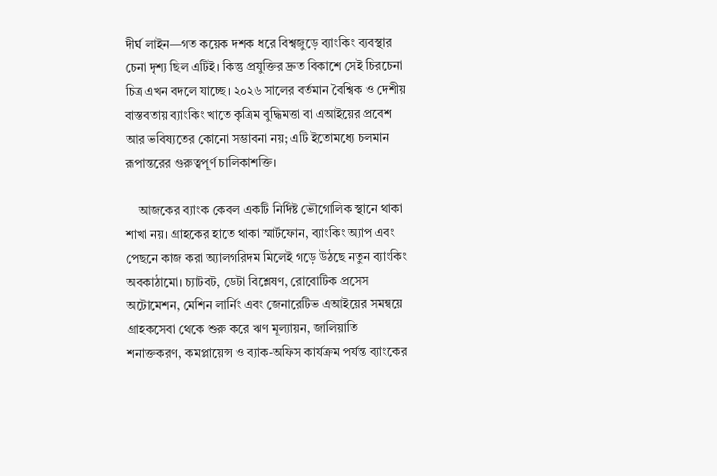দীর্ঘ লাইন—গত কয়েক দশক ধরে বিশ্বজুড়ে ব্যাংকিং ব্যবস্থার চেনা দৃশ্য ছিল এটিই। কিন্তু প্রযুক্তির দ্রুত বিকাশে সেই চিরচেনা চিত্র এখন বদলে যাচ্ছে। ২০২৬ সালের বর্তমান বৈশ্বিক ও দেশীয় বাস্তবতায় ব্যাংকিং খাতে কৃত্রিম বুদ্ধিমত্তা বা এআইয়ের প্রবেশ আর ভবিষ্যতের কোনো সম্ভাবনা নয়; এটি ইতোমধ্যে চলমান রূপান্তরের গুরুত্বপূর্ণ চালিকাশক্তি।

    আজকের ব্যাংক কেবল একটি নির্দিষ্ট ভৌগোলিক স্থানে থাকা শাখা নয়। গ্রাহকের হাতে থাকা স্মার্টফোন, ব্যাংকিং অ্যাপ এবং পেছনে কাজ করা অ্যালগরিদম মিলেই গড়ে উঠছে নতুন ব্যাংকিং অবকাঠামো। চ্যাটবট, ডেটা বিশ্লেষণ, রোবোটিক প্রসেস অটোমেশন, মেশিন লার্নিং এবং জেনারেটিভ এআইয়ের সমন্বয়ে গ্রাহকসেবা থেকে শুরু করে ঋণ মূল্যায়ন, জালিয়াতি শনাক্তকরণ, কমপ্লায়েন্স ও ব্যাক-অফিস কার্যক্রম পর্যন্ত ব্যাংকের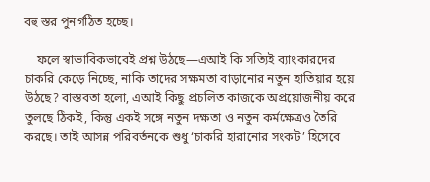বহু স্তর পুনর্গঠিত হচ্ছে।

    ফলে স্বাভাবিকভাবেই প্রশ্ন উঠছে—এআই কি সত্যিই ব্যাংকারদের চাকরি কেড়ে নিচ্ছে, নাকি তাদের সক্ষমতা বাড়ানোর নতুন হাতিয়ার হয়ে উঠছে? বাস্তবতা হলো, এআই কিছু প্রচলিত কাজকে অপ্রয়োজনীয় করে তুলছে ঠিকই, কিন্তু একই সঙ্গে নতুন দক্ষতা ও নতুন কর্মক্ষেত্রও তৈরি করছে। তাই আসন্ন পরিবর্তনকে শুধু ‘চাকরি হারানোর সংকট’ হিসেবে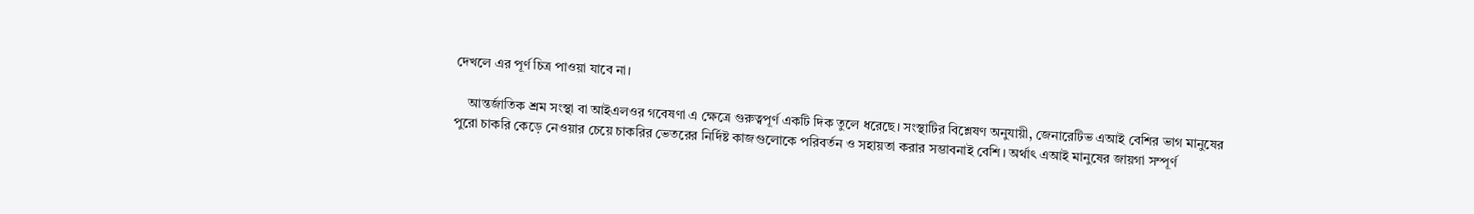দেখলে এর পূর্ণ চিত্র পাওয়া যাবে না।

    আন্তর্জাতিক শ্রম সংস্থা বা আইএলওর গবেষণা এ ক্ষেত্রে গুরুত্বপূর্ণ একটি দিক তুলে ধরেছে। সংস্থাটির বিশ্লেষণ অনুযায়ী, জেনারেটিভ এআই বেশির ভাগ মানুষের পুরো চাকরি কেড়ে নেওয়ার চেয়ে চাকরির ভেতরের নির্দিষ্ট কাজগুলোকে পরিবর্তন ও সহায়তা করার সম্ভাবনাই বেশি। অর্থাৎ এআই মানুষের জায়গা সম্পূর্ণ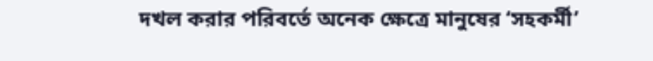দখল করার পরিবর্তে অনেক ক্ষেত্রে মানুষের ‘সহকর্মী’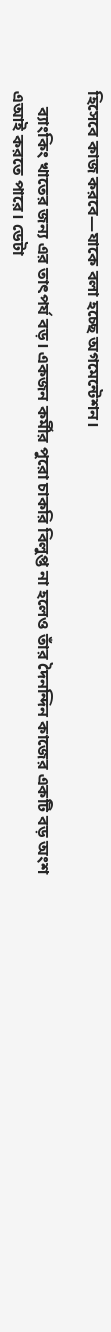হিসেবে কাজ করবে—যাকে বলা হচ্ছে অগমেন্টেশন।

    ব্যাংকিং খাতের জন্য এর তাৎপর্য বড়। একজন কর্মীর পুরো চাকরি বিলুপ্ত না হলেও তাঁর দৈনন্দিন কাজের একটি বড় অংশ এআই করতে পারে। ডেটা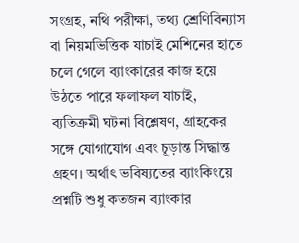সংগ্রহ, নথি পরীক্ষা, তথ্য শ্রেণিবিন্যাস বা নিয়মভিত্তিক যাচাই মেশিনের হাতে চলে গেলে ব্যাংকারের কাজ হয়ে উঠতে পারে ফলাফল যাচাই, ব্যতিক্রমী ঘটনা বিশ্লেষণ, গ্রাহকের সঙ্গে যোগাযোগ এবং চূড়ান্ত সিদ্ধান্ত গ্রহণ। অর্থাৎ ভবিষ্যতের ব্যাংকিংয়ে প্রশ্নটি শুধু কতজন ব্যাংকার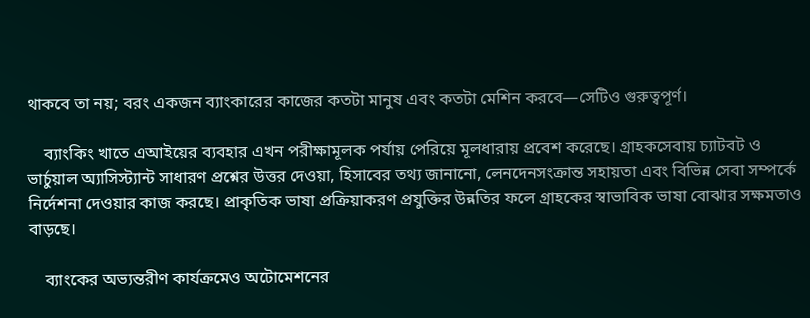থাকবে তা নয়; বরং একজন ব্যাংকারের কাজের কতটা মানুষ এবং কতটা মেশিন করবে—সেটিও গুরুত্বপূর্ণ।

    ব্যাংকিং খাতে এআইয়ের ব্যবহার এখন পরীক্ষামূলক পর্যায় পেরিয়ে মূলধারায় প্রবেশ করেছে। গ্রাহকসেবায় চ্যাটবট ও ভার্চুয়াল অ্যাসিস্ট্যান্ট সাধারণ প্রশ্নের উত্তর দেওয়া, হিসাবের তথ্য জানানো, লেনদেনসংক্রান্ত সহায়তা এবং বিভিন্ন সেবা সম্পর্কে নির্দেশনা দেওয়ার কাজ করছে। প্রাকৃতিক ভাষা প্রক্রিয়াকরণ প্রযুক্তির উন্নতির ফলে গ্রাহকের স্বাভাবিক ভাষা বোঝার সক্ষমতাও বাড়ছে।

    ব্যাংকের অভ্যন্তরীণ কার্যক্রমেও অটোমেশনের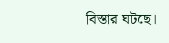বিস্তার ঘটছে।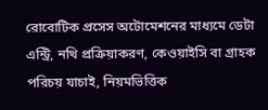রোবোটিক প্রসেস অটোমেশনের মাধ্যমে ডেটা এন্ট্রি, নথি প্রক্রিয়াকরণ, কেওয়াইসি বা গ্রাহক পরিচয় যাচাই, নিয়মভিত্তিক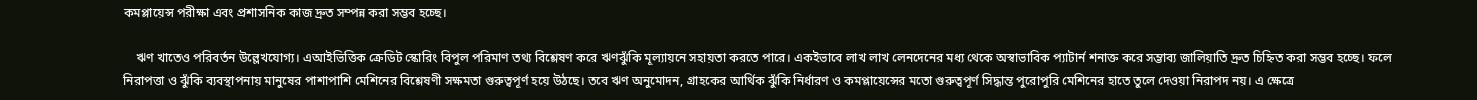কমপ্লায়েন্স পরীক্ষা এবং প্রশাসনিক কাজ দ্রুত সম্পন্ন করা সম্ভব হচ্ছে।

    ঋণ খাতেও পরিবর্তন উল্লেখযোগ্য। এআইভিত্তিক ক্রেডিট স্কোরিং বিপুল পরিমাণ তথ্য বিশ্লেষণ করে ঋণঝুঁকি মূল্যায়নে সহায়তা করতে পারে। একইভাবে লাখ লাখ লেনদেনের মধ্য থেকে অস্বাভাবিক প্যাটার্ন শনাক্ত করে সম্ভাব্য জালিয়াতি দ্রুত চিহ্নিত করা সম্ভব হচ্ছে। ফলে নিরাপত্তা ও ঝুঁকি ব্যবস্থাপনায় মানুষের পাশাপাশি মেশিনের বিশ্লেষণী সক্ষমতা গুরুত্বপূর্ণ হয়ে উঠছে। তবে ঋণ অনুমোদন, গ্রাহকের আর্থিক ঝুঁকি নির্ধারণ ও কমপ্লায়েন্সের মতো গুরুত্বপূর্ণ সিদ্ধান্ত পুরোপুরি মেশিনের হাতে তুলে দেওয়া নিরাপদ নয়। এ ক্ষেত্রে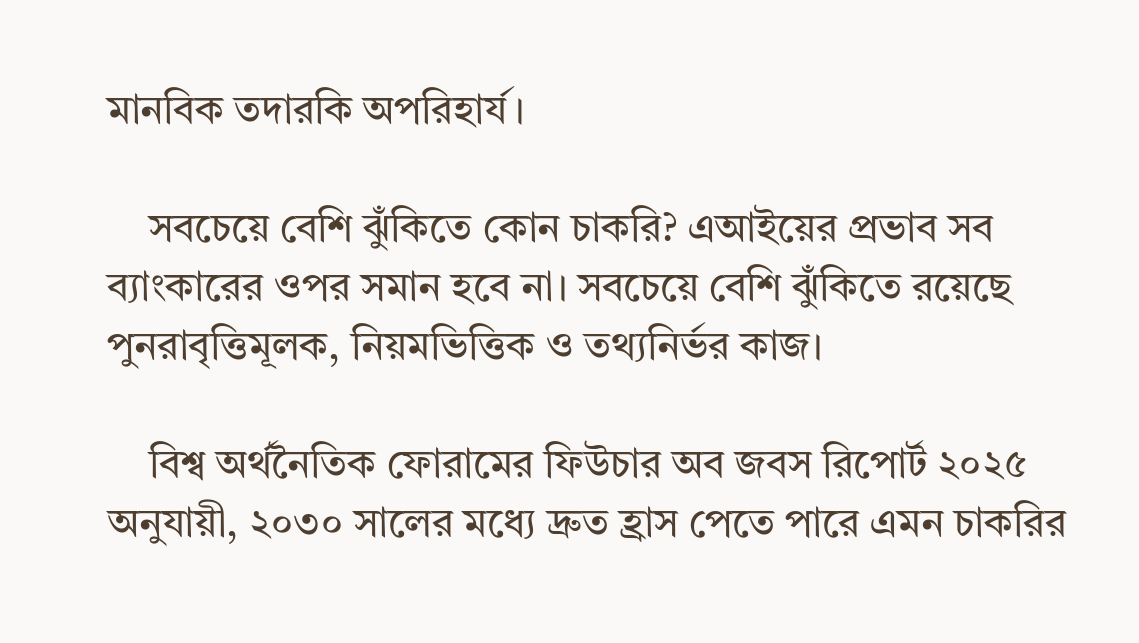মানবিক তদারকি অপরিহার্য।

    সবচেয়ে বেশি ঝুঁকিতে কোন চাকরি? এআইয়ের প্রভাব সব ব্যাংকারের ওপর সমান হবে না। সবচেয়ে বেশি ঝুঁকিতে রয়েছে পুনরাবৃত্তিমূলক, নিয়মভিত্তিক ও তথ্যনির্ভর কাজ।

    বিশ্ব অর্থনৈতিক ফোরামের ফিউচার অব জবস রিপোর্ট ২০২৫ অনুযায়ী, ২০৩০ সালের মধ্যে দ্রুত হ্রাস পেতে পারে এমন চাকরির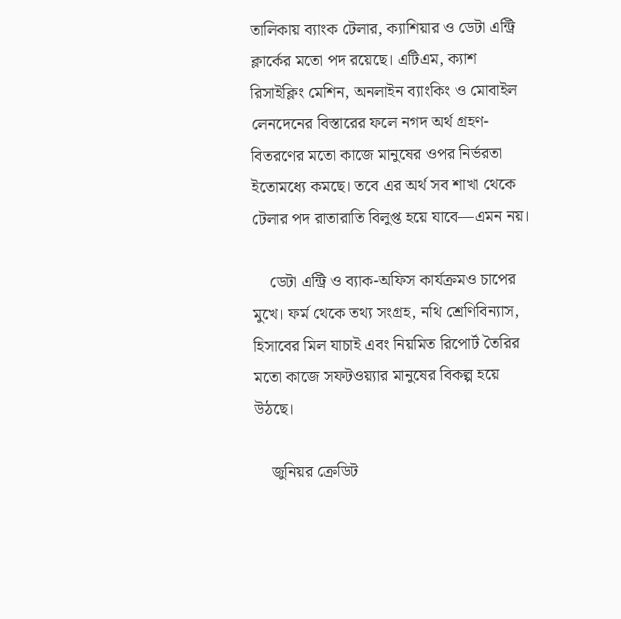তালিকায় ব্যাংক টেলার, ক্যাশিয়ার ও ডেটা এন্ট্রি ক্লার্কের মতো পদ রয়েছে। এটিএম, ক্যাশ রিসাইক্লিং মেশিন, অনলাইন ব্যাংকিং ও মোবাইল লেনদেনের বিস্তারের ফলে নগদ অর্থ গ্রহণ-বিতরণের মতো কাজে মানুষের ওপর নির্ভরতা ইতোমধ্যে কমছে। তবে এর অর্থ সব শাখা থেকে টেলার পদ রাতারাতি বিলুপ্ত হয়ে যাবে—এমন নয়।

    ডেটা এন্ট্রি ও ব্যাক-অফিস কার্যক্রমও চাপের মুখে। ফর্ম থেকে তথ্য সংগ্রহ, নথি শ্রেণিবিন্যাস, হিসাবের মিল যাচাই এবং নিয়মিত রিপোর্ট তৈরির মতো কাজে সফটওয়্যার মানুষের বিকল্প হয়ে উঠছে।

    জুনিয়র ক্রেডিট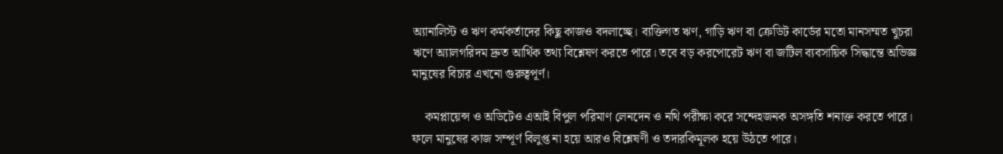অ্যানালিস্ট ও ঋণ কর্মকর্তাদের কিছু কাজও বদলাচ্ছে। ব্যক্তিগত ঋণ, গাড়ি ঋণ বা ক্রেডিট কার্ডের মতো মানসম্মত খুচরা ঋণে অ্যালগরিদম দ্রুত আর্থিক তথ্য বিশ্লেষণ করতে পারে। তবে বড় করপোরেট ঋণ বা জটিল ব্যবসায়িক সিদ্ধান্তে অভিজ্ঞ মানুষের বিচার এখনো গুরুত্বপূর্ণ।

    কমপ্লায়েন্স ও অডিটেও এআই বিপুল পরিমাণ লেনদেন ও নথি পরীক্ষা করে সন্দেহজনক অসঙ্গতি শনাক্ত করতে পারে। ফলে মানুষের কাজ সম্পূর্ণ বিলুপ্ত না হয়ে আরও বিশ্লেষণী ও তদারকিমূলক হয়ে উঠতে পারে।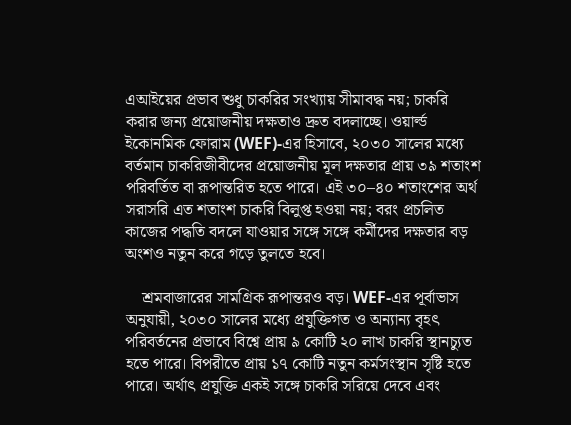এআইয়ের প্রভাব শুধু চাকরির সংখ্যায় সীমাবদ্ধ নয়; চাকরি করার জন্য প্রয়োজনীয় দক্ষতাও দ্রুত বদলাচ্ছে। ওয়ার্ল্ড ইকোনমিক ফোরাম (WEF)-এর হিসাবে, ২০৩০ সালের মধ্যে বর্তমান চাকরিজীবীদের প্রয়োজনীয় মূল দক্ষতার প্রায় ৩৯ শতাংশ পরিবর্তিত বা রূপান্তরিত হতে পারে। এই ৩০–৪০ শতাংশের অর্থ সরাসরি এত শতাংশ চাকরি বিলুপ্ত হওয়া নয়; বরং প্রচলিত কাজের পদ্ধতি বদলে যাওয়ার সঙ্গে সঙ্গে কর্মীদের দক্ষতার বড় অংশও নতুন করে গড়ে তুলতে হবে।

    শ্রমবাজারের সামগ্রিক রূপান্তরও বড়। WEF-এর পূর্বাভাস অনুযায়ী, ২০৩০ সালের মধ্যে প্রযুক্তিগত ও অন্যান্য বৃহৎ পরিবর্তনের প্রভাবে বিশ্বে প্রায় ৯ কোটি ২০ লাখ চাকরি স্থানচ্যুত হতে পারে। বিপরীতে প্রায় ১৭ কোটি নতুন কর্মসংস্থান সৃষ্টি হতে পারে। অর্থাৎ প্রযুক্তি একই সঙ্গে চাকরি সরিয়ে দেবে এবং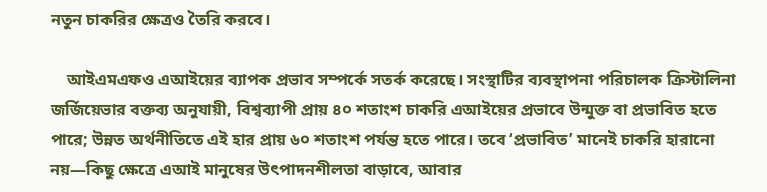নতুন চাকরির ক্ষেত্রও তৈরি করবে।

    আইএমএফও এআইয়ের ব্যাপক প্রভাব সম্পর্কে সতর্ক করেছে। সংস্থাটির ব্যবস্থাপনা পরিচালক ক্রিস্টালিনা জর্জিয়েভার বক্তব্য অনুযায়ী, বিশ্বব্যাপী প্রায় ৪০ শতাংশ চাকরি এআইয়ের প্রভাবে উন্মুক্ত বা প্রভাবিত হতে পারে; উন্নত অর্থনীতিতে এই হার প্রায় ৬০ শতাংশ পর্যন্ত হতে পারে। তবে ‘প্রভাবিত’ মানেই চাকরি হারানো নয়—কিছু ক্ষেত্রে এআই মানুষের উৎপাদনশীলতা বাড়াবে, আবার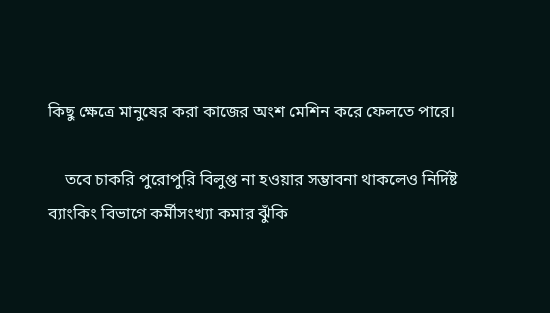কিছু ক্ষেত্রে মানুষের করা কাজের অংশ মেশিন করে ফেলতে পারে।

    তবে চাকরি পুরোপুরি বিলুপ্ত না হওয়ার সম্ভাবনা থাকলেও নির্দিষ্ট ব্যাংকিং বিভাগে কর্মীসংখ্যা কমার ঝুঁকি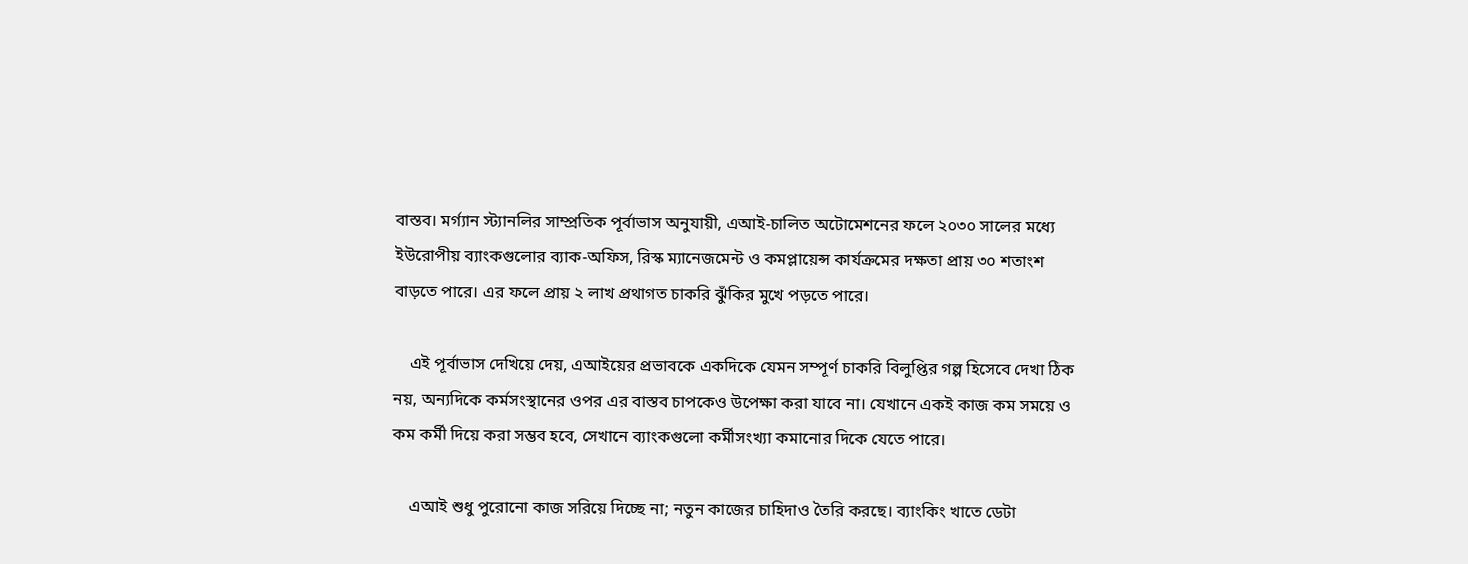বাস্তব। মর্গ্যান স্ট্যানলির সাম্প্রতিক পূর্বাভাস অনুযায়ী, এআই-চালিত অটোমেশনের ফলে ২০৩০ সালের মধ্যে ইউরোপীয় ব্যাংকগুলোর ব্যাক-অফিস, রিস্ক ম্যানেজমেন্ট ও কমপ্লায়েন্স কার্যক্রমের দক্ষতা প্রায় ৩০ শতাংশ বাড়তে পারে। এর ফলে প্রায় ২ লাখ প্রথাগত চাকরি ঝুঁকির মুখে পড়তে পারে।

    এই পূর্বাভাস দেখিয়ে দেয়, এআইয়ের প্রভাবকে একদিকে যেমন সম্পূর্ণ চাকরি বিলুপ্তির গল্প হিসেবে দেখা ঠিক নয়, অন্যদিকে কর্মসংস্থানের ওপর এর বাস্তব চাপকেও উপেক্ষা করা যাবে না। যেখানে একই কাজ কম সময়ে ও কম কর্মী দিয়ে করা সম্ভব হবে, সেখানে ব্যাংকগুলো কর্মীসংখ্যা কমানোর দিকে যেতে পারে।

    এআই শুধু পুরোনো কাজ সরিয়ে দিচ্ছে না; নতুন কাজের চাহিদাও তৈরি করছে। ব্যাংকিং খাতে ডেটা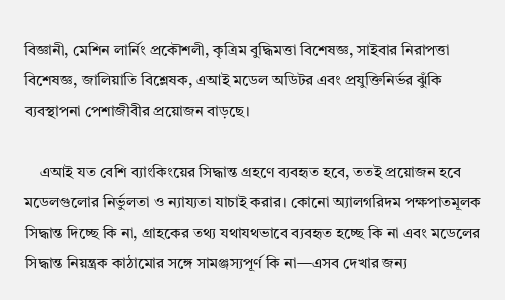বিজ্ঞানী, মেশিন লার্নিং প্রকৌশলী, কৃত্রিম বুদ্ধিমত্তা বিশেষজ্ঞ, সাইবার নিরাপত্তা বিশেষজ্ঞ, জালিয়াতি বিশ্লেষক, এআই মডেল অডিটর এবং প্রযুক্তিনির্ভর ঝুঁকি ব্যবস্থাপনা পেশাজীবীর প্রয়োজন বাড়ছে।

    এআই যত বেশি ব্যাংকিংয়ের সিদ্ধান্ত গ্রহণে ব্যবহৃত হবে, ততই প্রয়োজন হবে মডেলগুলোর নির্ভুলতা ও ন্যায্যতা যাচাই করার। কোনো অ্যালগরিদম পক্ষপাতমূলক সিদ্ধান্ত দিচ্ছে কি না, গ্রাহকের তথ্য যথাযথভাবে ব্যবহৃত হচ্ছে কি না এবং মডেলের সিদ্ধান্ত নিয়ন্ত্রক কাঠামোর সঙ্গে সামঞ্জস্যপূর্ণ কি না—এসব দেখার জন্য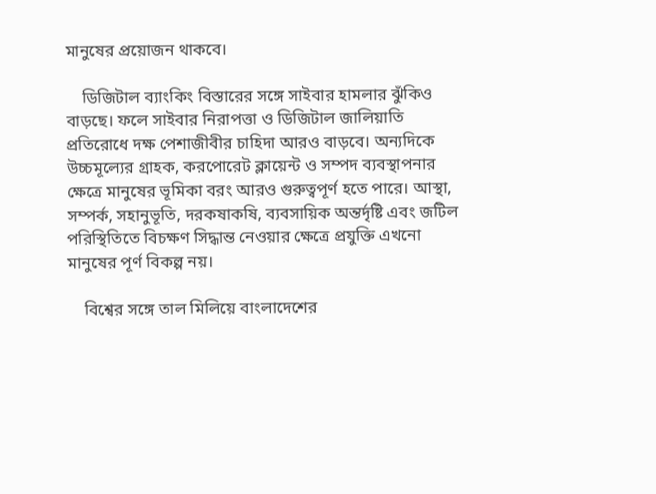মানুষের প্রয়োজন থাকবে।

    ডিজিটাল ব্যাংকিং বিস্তারের সঙ্গে সাইবার হামলার ঝুঁকিও বাড়ছে। ফলে সাইবার নিরাপত্তা ও ডিজিটাল জালিয়াতি প্রতিরোধে দক্ষ পেশাজীবীর চাহিদা আরও বাড়বে। অন্যদিকে উচ্চমূল্যের গ্রাহক, করপোরেট ক্লায়েন্ট ও সম্পদ ব্যবস্থাপনার ক্ষেত্রে মানুষের ভূমিকা বরং আরও গুরুত্বপূর্ণ হতে পারে। আস্থা, সম্পর্ক, সহানুভূতি, দরকষাকষি, ব্যবসায়িক অন্তর্দৃষ্টি এবং জটিল পরিস্থিতিতে বিচক্ষণ সিদ্ধান্ত নেওয়ার ক্ষেত্রে প্রযুক্তি এখনো মানুষের পূর্ণ বিকল্প নয়।

    বিশ্বের সঙ্গে তাল মিলিয়ে বাংলাদেশের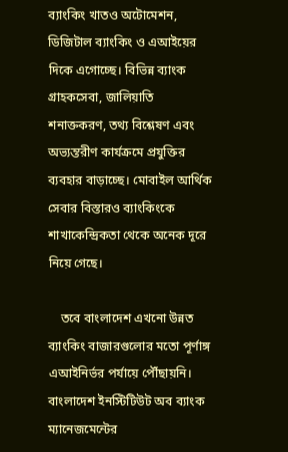ব্যাংকিং খাতও অটোমেশন, ডিজিটাল ব্যাংকিং ও এআইয়ের দিকে এগোচ্ছে। বিভিন্ন ব্যাংক গ্রাহকসেবা, জালিয়াতি শনাক্তকরণ, তথ্য বিশ্লেষণ এবং অভ্যন্তরীণ কার্যক্রমে প্রযুক্তির ব্যবহার বাড়াচ্ছে। মোবাইল আর্থিক সেবার বিস্তারও ব্যাংকিংকে শাখাকেন্দ্রিকতা থেকে অনেক দূরে নিয়ে গেছে।

    তবে বাংলাদেশ এখনো উন্নত ব্যাংকিং বাজারগুলোর মতো পূর্ণাঙ্গ এআইনির্ভর পর্যায়ে পৌঁছায়নি। বাংলাদেশ ইনস্টিটিউট অব ব্যাংক ম্যানেজমেন্টের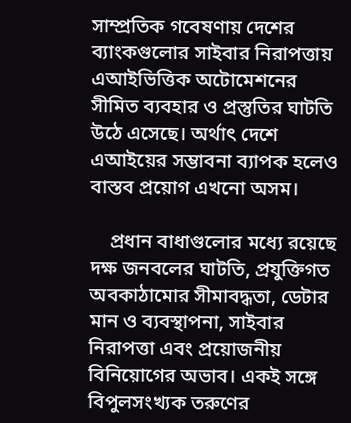সাম্প্রতিক গবেষণায় দেশের ব্যাংকগুলোর সাইবার নিরাপত্তায় এআইভিত্তিক অটোমেশনের সীমিত ব্যবহার ও প্রস্তুতির ঘাটতি উঠে এসেছে। অর্থাৎ দেশে এআইয়ের সম্ভাবনা ব্যাপক হলেও বাস্তব প্রয়োগ এখনো অসম।

    প্রধান বাধাগুলোর মধ্যে রয়েছে দক্ষ জনবলের ঘাটতি, প্রযুক্তিগত অবকাঠামোর সীমাবদ্ধতা, ডেটার মান ও ব্যবস্থাপনা, সাইবার নিরাপত্তা এবং প্রয়োজনীয় বিনিয়োগের অভাব। একই সঙ্গে বিপুলসংখ্যক তরুণের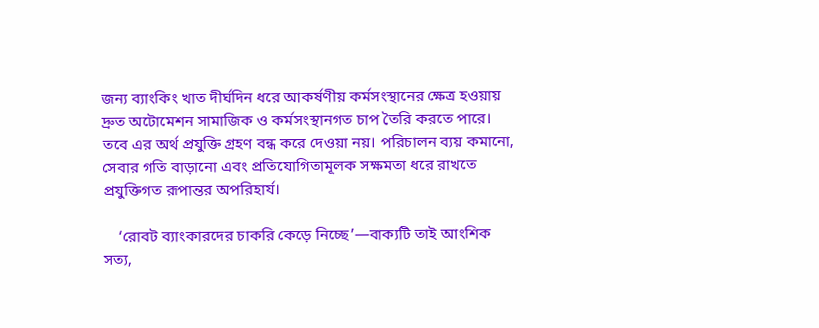জন্য ব্যাংকিং খাত দীর্ঘদিন ধরে আকর্ষণীয় কর্মসংস্থানের ক্ষেত্র হওয়ায় দ্রুত অটোমেশন সামাজিক ও কর্মসংস্থানগত চাপ তৈরি করতে পারে। তবে এর অর্থ প্রযুক্তি গ্রহণ বন্ধ করে দেওয়া নয়। পরিচালন ব্যয় কমানো, সেবার গতি বাড়ানো এবং প্রতিযোগিতামূলক সক্ষমতা ধরে রাখতে প্রযুক্তিগত রূপান্তর অপরিহার্য।

    ‘রোবট ব্যাংকারদের চাকরি কেড়ে নিচ্ছে’—বাক্যটি তাই আংশিক সত্য,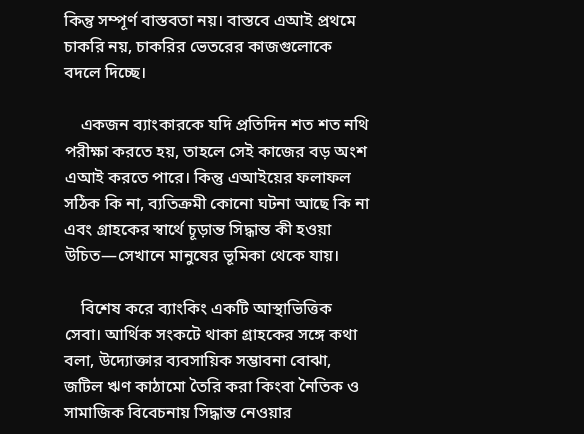কিন্তু সম্পূর্ণ বাস্তবতা নয়। বাস্তবে এআই প্রথমে চাকরি নয়, চাকরির ভেতরের কাজগুলোকে বদলে দিচ্ছে।

    একজন ব্যাংকারকে যদি প্রতিদিন শত শত নথি পরীক্ষা করতে হয়, তাহলে সেই কাজের বড় অংশ এআই করতে পারে। কিন্তু এআইয়ের ফলাফল সঠিক কি না, ব্যতিক্রমী কোনো ঘটনা আছে কি না এবং গ্রাহকের স্বার্থে চূড়ান্ত সিদ্ধান্ত কী হওয়া উচিত—সেখানে মানুষের ভূমিকা থেকে যায়।

    বিশেষ করে ব্যাংকিং একটি আস্থাভিত্তিক সেবা। আর্থিক সংকটে থাকা গ্রাহকের সঙ্গে কথা বলা, উদ্যোক্তার ব্যবসায়িক সম্ভাবনা বোঝা, জটিল ঋণ কাঠামো তৈরি করা কিংবা নৈতিক ও সামাজিক বিবেচনায় সিদ্ধান্ত নেওয়ার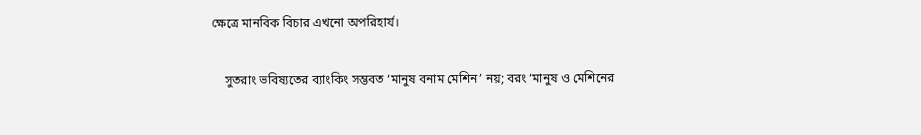ক্ষেত্রে মানবিক বিচার এখনো অপরিহার্য।

    সুতরাং ভবিষ্যতের ব্যাংকিং সম্ভবত ‘মানুষ বনাম মেশিন’ নয়; বরং ‘মানুষ ও মেশিনের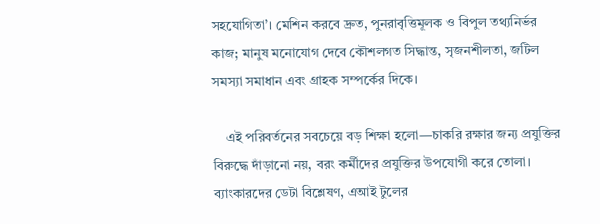সহযোগিতা’। মেশিন করবে দ্রুত, পুনরাবৃত্তিমূলক ও বিপুল তথ্যনির্ভর কাজ; মানুষ মনোযোগ দেবে কৌশলগত সিদ্ধান্ত, সৃজনশীলতা, জটিল সমস্যা সমাধান এবং গ্রাহক সম্পর্কের দিকে।

    এই পরিবর্তনের সবচেয়ে বড় শিক্ষা হলো—চাকরি রক্ষার জন্য প্রযুক্তির বিরুদ্ধে দাঁড়ানো নয়, বরং কর্মীদের প্রযুক্তির উপযোগী করে তোলা। ব্যাংকারদের ডেটা বিশ্লেষণ, এআই টুলের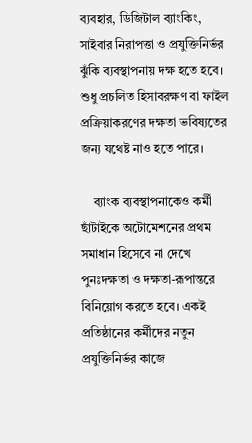ব্যবহার, ডিজিটাল ব্যাংকিং, সাইবার নিরাপত্তা ও প্রযুক্তিনির্ভর ঝুঁকি ব্যবস্থাপনায় দক্ষ হতে হবে। শুধু প্রচলিত হিসাবরক্ষণ বা ফাইল প্রক্রিয়াকরণের দক্ষতা ভবিষ্যতের জন্য যথেষ্ট নাও হতে পারে।

    ব্যাংক ব্যবস্থাপনাকেও কর্মী ছাঁটাইকে অটোমেশনের প্রথম সমাধান হিসেবে না দেখে পুনঃদক্ষতা ও দক্ষতা-রূপান্তরে বিনিয়োগ করতে হবে। একই প্রতিষ্ঠানের কর্মীদের নতুন প্রযুক্তিনির্ভর কাজে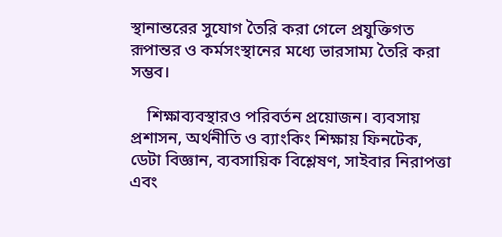স্থানান্তরের সুযোগ তৈরি করা গেলে প্রযুক্তিগত রূপান্তর ও কর্মসংস্থানের মধ্যে ভারসাম্য তৈরি করা সম্ভব।

    শিক্ষাব্যবস্থারও পরিবর্তন প্রয়োজন। ব্যবসায় প্রশাসন, অর্থনীতি ও ব্যাংকিং শিক্ষায় ফিনটেক, ডেটা বিজ্ঞান, ব্যবসায়িক বিশ্লেষণ, সাইবার নিরাপত্তা এবং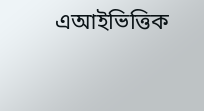এআইভিত্তিক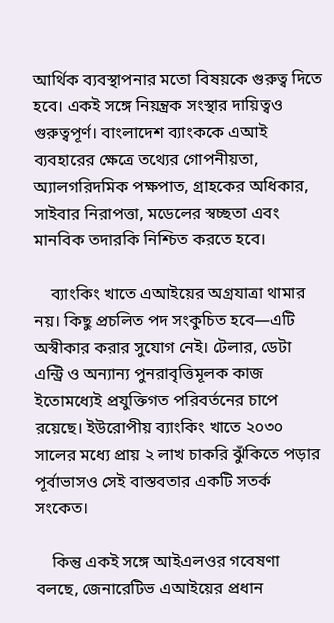আর্থিক ব্যবস্থাপনার মতো বিষয়কে গুরুত্ব দিতে হবে। একই সঙ্গে নিয়ন্ত্রক সংস্থার দায়িত্বও গুরুত্বপূর্ণ। বাংলাদেশ ব্যাংককে এআই ব্যবহারের ক্ষেত্রে তথ্যের গোপনীয়তা, অ্যালগরিদমিক পক্ষপাত, গ্রাহকের অধিকার, সাইবার নিরাপত্তা, মডেলের স্বচ্ছতা এবং মানবিক তদারকি নিশ্চিত করতে হবে।

    ব্যাংকিং খাতে এআইয়ের অগ্রযাত্রা থামার নয়। কিছু প্রচলিত পদ সংকুচিত হবে—এটি অস্বীকার করার সুযোগ নেই। টেলার, ডেটা এন্ট্রি ও অন্যান্য পুনরাবৃত্তিমূলক কাজ ইতোমধ্যেই প্রযুক্তিগত পরিবর্তনের চাপে রয়েছে। ইউরোপীয় ব্যাংকিং খাতে ২০৩০ সালের মধ্যে প্রায় ২ লাখ চাকরি ঝুঁকিতে পড়ার পূর্বাভাসও সেই বাস্তবতার একটি সতর্ক সংকেত।

    কিন্তু একই সঙ্গে আইএলওর গবেষণা বলছে, জেনারেটিভ এআইয়ের প্রধান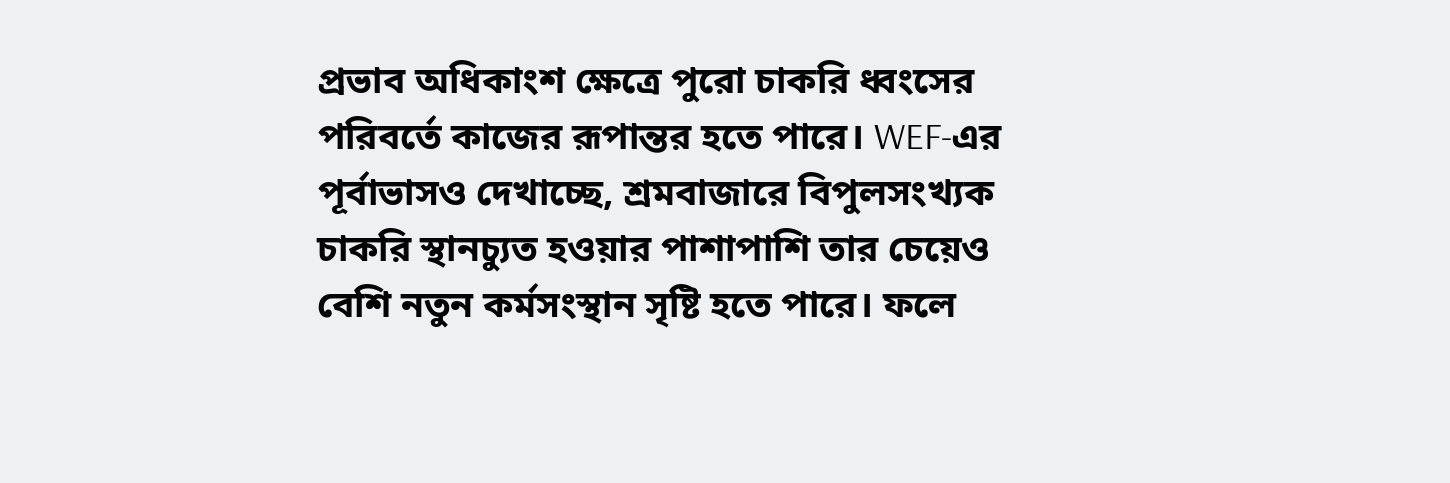প্রভাব অধিকাংশ ক্ষেত্রে পুরো চাকরি ধ্বংসের পরিবর্তে কাজের রূপান্তর হতে পারে। WEF-এর পূর্বাভাসও দেখাচ্ছে, শ্রমবাজারে বিপুলসংখ্যক চাকরি স্থানচ্যুত হওয়ার পাশাপাশি তার চেয়েও বেশি নতুন কর্মসংস্থান সৃষ্টি হতে পারে। ফলে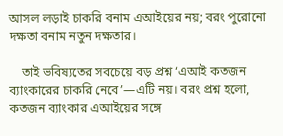আসল লড়াই চাকরি বনাম এআইয়ের নয়; বরং পুরোনো দক্ষতা বনাম নতুন দক্ষতার।

    তাই ভবিষ্যতের সবচেয়ে বড় প্রশ্ন ‘এআই কতজন ব্যাংকারের চাকরি নেবে’—এটি নয়। বরং প্রশ্ন হলো, কতজন ব্যাংকার এআইয়ের সঙ্গে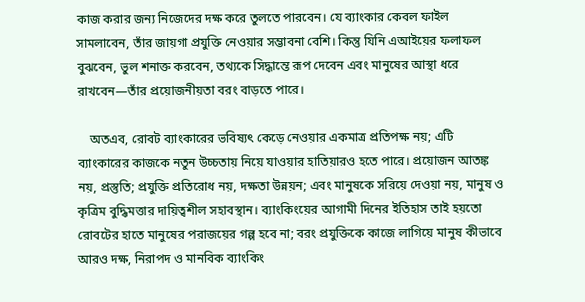কাজ করার জন্য নিজেদের দক্ষ করে তুলতে পারবেন। যে ব্যাংকার কেবল ফাইল সামলাবেন, তাঁর জায়গা প্রযুক্তি নেওয়ার সম্ভাবনা বেশি। কিন্তু যিনি এআইয়ের ফলাফল বুঝবেন, ভুল শনাক্ত করবেন, তথ্যকে সিদ্ধান্তে রূপ দেবেন এবং মানুষের আস্থা ধরে রাখবেন—তাঁর প্রয়োজনীয়তা বরং বাড়তে পারে।

    অতএব, রোবট ব্যাংকারের ভবিষ্যৎ কেড়ে নেওয়ার একমাত্র প্রতিপক্ষ নয়; এটি ব্যাংকারের কাজকে নতুন উচ্চতায় নিয়ে যাওয়ার হাতিয়ারও হতে পারে। প্রয়োজন আতঙ্ক নয়, প্রস্তুতি; প্রযুক্তি প্রতিরোধ নয়, দক্ষতা উন্নয়ন; এবং মানুষকে সরিয়ে দেওয়া নয়, মানুষ ও কৃত্রিম বুদ্ধিমত্তার দায়িত্বশীল সহাবস্থান। ব্যাংকিংয়ের আগামী দিনের ইতিহাস তাই হয়তো রোবটের হাতে মানুষের পরাজয়ের গল্প হবে না; বরং প্রযুক্তিকে কাজে লাগিয়ে মানুষ কীভাবে আরও দক্ষ, নিরাপদ ও মানবিক ব্যাংকিং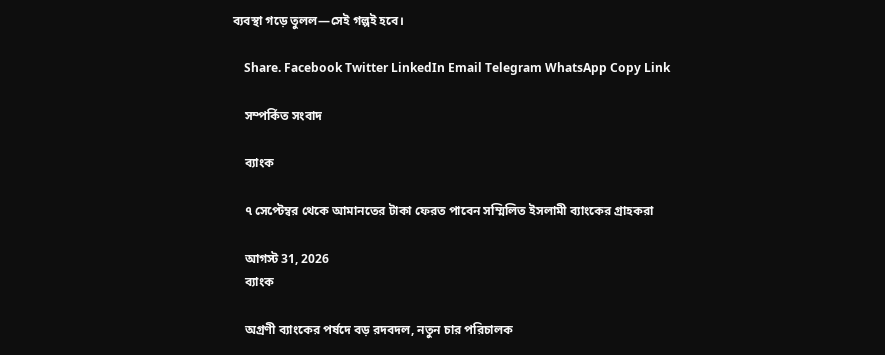ব্যবস্থা গড়ে তুলল—সেই গল্পই হবে।

    Share. Facebook Twitter LinkedIn Email Telegram WhatsApp Copy Link

    সম্পর্কিত সংবাদ

    ব্যাংক

    ৭ সেপ্টেম্বর থেকে আমানতের টাকা ফেরত পাবেন সম্মিলিত ইসলামী ব্যাংকের গ্রাহকরা

    আগস্ট 31, 2026
    ব্যাংক

    অগ্রণী ব্যাংকের পর্ষদে বড় রদবদল, নতুন চার পরিচালক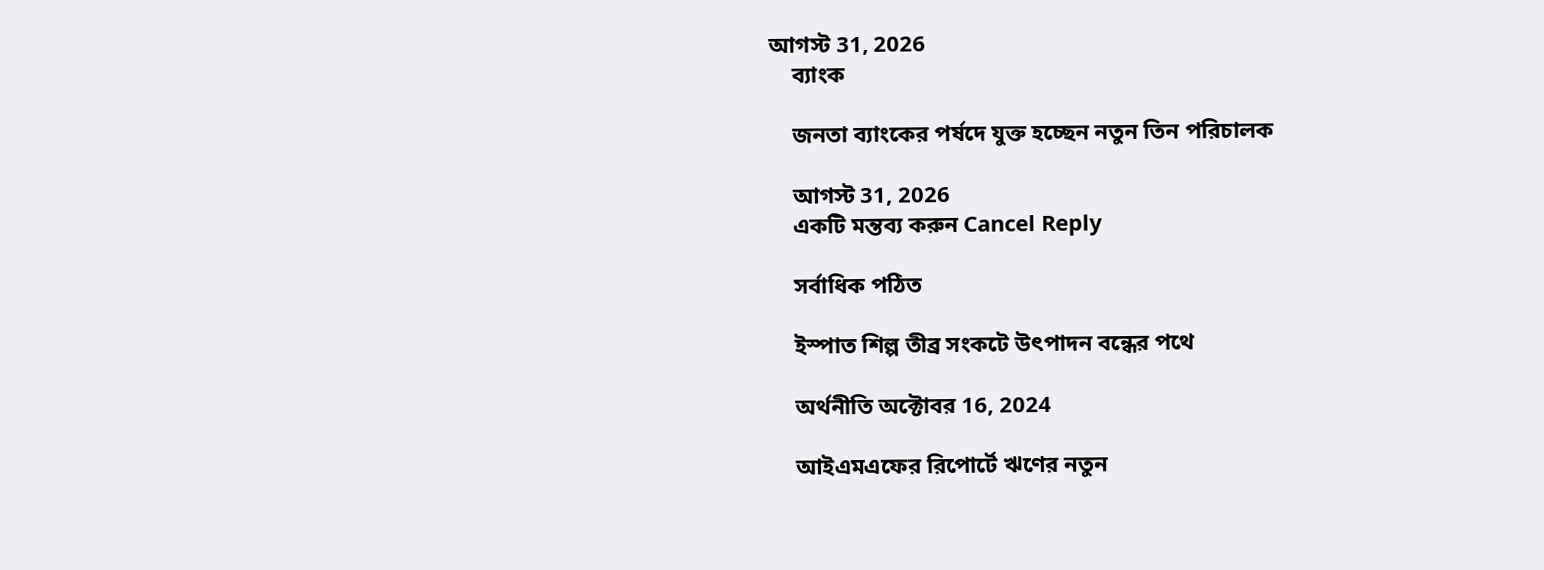আগস্ট 31, 2026
    ব্যাংক

    জনতা ব্যাংকের পর্ষদে যুক্ত হচ্ছেন নতুন তিন পরিচালক

    আগস্ট 31, 2026
    একটি মন্তব্য করুন Cancel Reply

    সর্বাধিক পঠিত

    ইস্পাত শিল্প তীব্র সংকটে উৎপাদন বন্ধের পথে

    অর্থনীতি অক্টোবর 16, 2024

    আইএমএফের রিপোর্টে ঋণের নতুন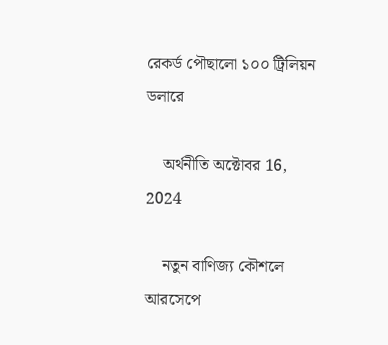রেকর্ড পৌছালো ১০০ ট্রিলিয়ন ডলারে

    অর্থনীতি অক্টোবর 16, 2024

    নতুন বাণিজ্য কৌশলে আরসেপে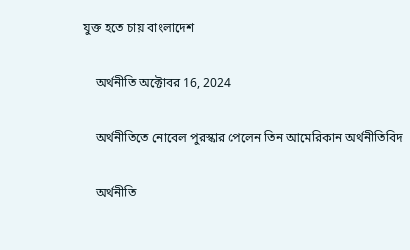যুক্ত হতে চায় বাংলাদেশ

    অর্থনীতি অক্টোবর 16, 2024

    অর্থনীতিতে নোবেল পুরস্কার পেলেন তিন আমেরিকান অর্থনীতিবিদ

    অর্থনীতি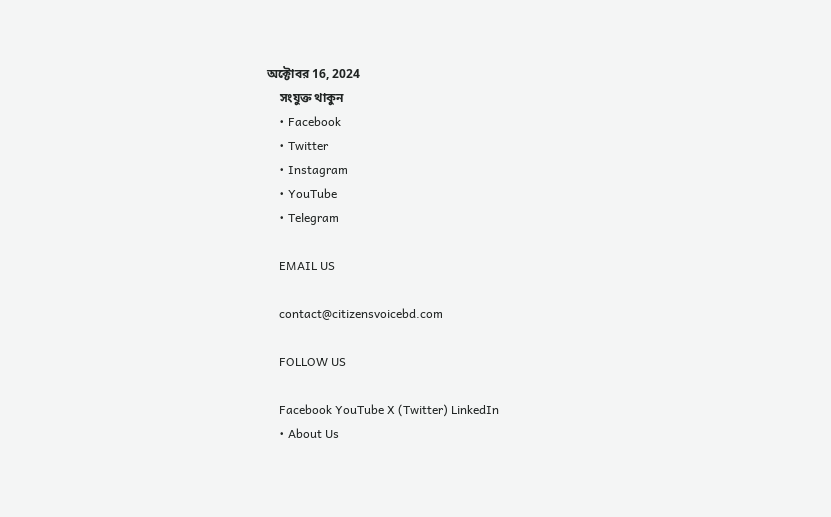অক্টোবর 16, 2024
    সংযুক্ত থাকুন
    • Facebook
    • Twitter
    • Instagram
    • YouTube
    • Telegram

    EMAIL US

    contact@citizensvoicebd.com

    FOLLOW US

    Facebook YouTube X (Twitter) LinkedIn
    • About Us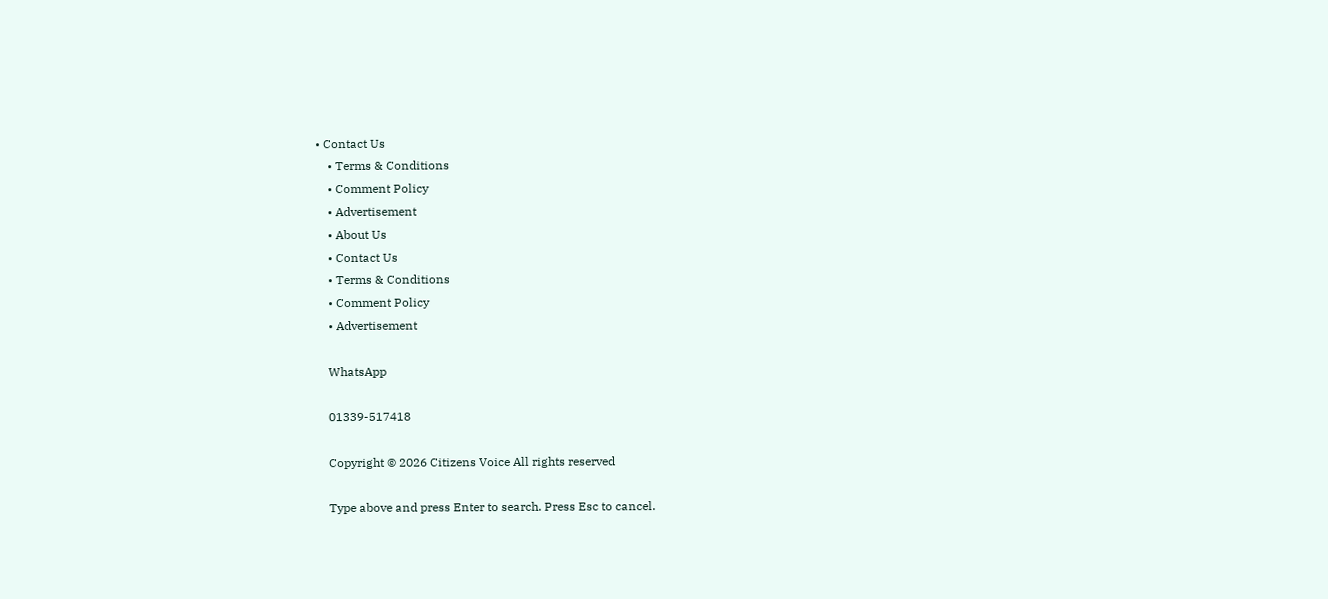• Contact Us
    • Terms & Conditions
    • Comment Policy
    • Advertisement
    • About Us
    • Contact Us
    • Terms & Conditions
    • Comment Policy
    • Advertisement

    WhatsApp

    01339-517418

    Copyright © 2026 Citizens Voice All rights reserved

    Type above and press Enter to search. Press Esc to cancel.